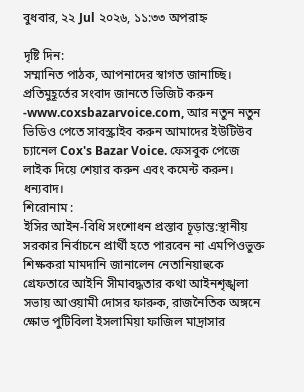বুধবার, ২২ Jul ২০২৬, ১১:৩৩ অপরাহ্ন

দৃষ্টি দিন:
সম্মানিত পাঠক, আপনাদের স্বাগত জানাচ্ছি। প্রতিমুহূর্তের সংবাদ জানতে ভিজিট করুন -www.coxsbazarvoice.com, আর নতুন নতুন ভিডিও পেতে সাবস্ক্রাইব করুন আমাদের ইউটিউব চ্যানেল Cox's Bazar Voice. ফেসবুক পেজে লাইক দিয়ে শেয়ার করুন এবং কমেন্ট করুন। ধন্যবাদ।
শিরোনাম :
ইসির আইন-বিধি সংশোধন প্রস্তাব চূড়ান্ত:স্থানীয় সরকার নির্বাচনে প্রার্থী হতে পারবেন না এমপিওভুক্ত শিক্ষকরা মামদানি জানালেন নেতানিয়াহুকে গ্রেফতারে আইনি সীমাবদ্ধতার কথা আইনশৃঙ্খলা সভায় আওয়ামী দোসর ফারুক, রাজনৈতিক অঙ্গনে ক্ষোভ পুটিবিলা ইসলামিয়া ফাজিল মাদ্রাসার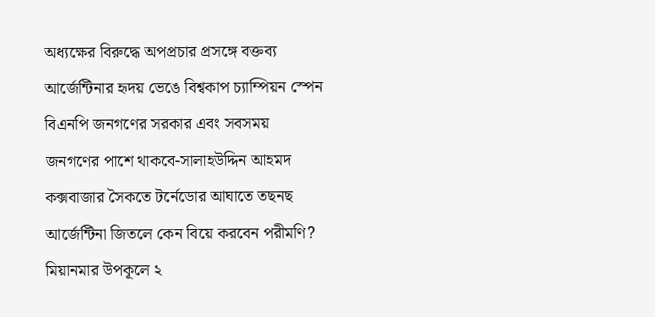অধ্যক্ষের বিরুদ্ধে অপপ্রচার প্রসঙ্গে বক্তব্য আর্জেন্টিনার হৃদয় ভেঙে বিশ্বকাপ চ্যাম্পিয়ন স্পেন বিএনপি জনগণের সরকার এবং সবসময় জনগণের পাশে থাকবে-সালাহউদ্দিন আহমদ  কক্সবাজার সৈকতে টর্নেডোর আঘাতে তছনছ আর্জেন্টিনা জিতলে কেন বিয়ে করবেন পরীমণি? মিয়ানমার উপকূলে ২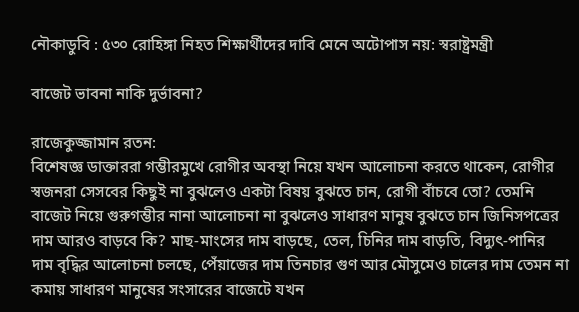নৌকাডুবি : ৫৩০ রোহিঙ্গা নিহত শিক্ষার্থীদের দাবি মেনে অটোপাস নয়: স্বরাষ্ট্রমন্ত্রী

বাজেট ভাবনা নাকি দুর্ভাবনা?

রাজেকুজ্জামান রতন:
বিশেষজ্ঞ ডাক্তাররা গম্ভীরমুখে রোগীর অবস্থা নিয়ে যখন আলোচনা করতে থাকেন, রোগীর স্বজনরা সেসবের কিছুই না বুঝলেও একটা বিষয় বুঝতে চান, রোগী বাঁচবে তো? তেমনি বাজেট নিয়ে গুরুগম্ভীর নানা আলোচনা না বুঝলেও সাধারণ মানুষ বুঝতে চান জিনিসপত্রের দাম আরও বাড়বে কি? মাছ-মাংসের দাম বাড়ছে, তেল, চিনির দাম বাড়তি, বিদ্যুৎ-পানির দাম বৃদ্ধির আলোচনা চলছে, পেঁয়াজের দাম তিনচার গুণ আর মৌসুমেও চালের দাম তেমন না কমায় সাধারণ মানুষের সংসারের বাজেটে যখন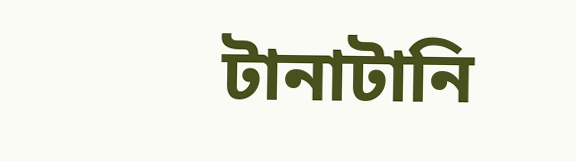টানাটানি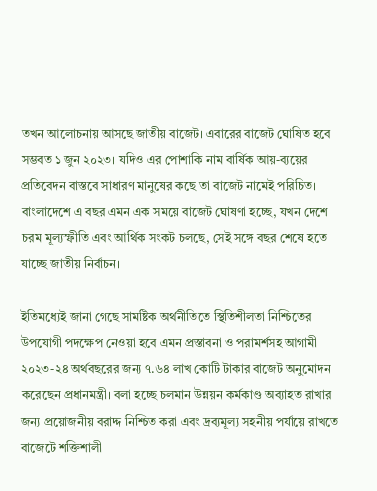তখন আলোচনায় আসছে জাতীয় বাজেট। এবারের বাজেট ঘোষিত হবে সম্ভবত ১ জুন ২০২৩। যদিও এর পোশাকি নাম বার্ষিক আয়-ব্যয়ের প্রতিবেদন বাস্তবে সাধারণ মানুষের কছে তা বাজেট নামেই পরিচিত। বাংলাদেশে এ বছর এমন এক সময়ে বাজেট ঘোষণা হচ্ছে, যখন দেশে চরম মূল্যস্ফীতি এবং আর্থিক সংকট চলছে, সেই সঙ্গে বছর শেষে হতে যাচ্ছে জাতীয় নির্বাচন।

ইতিমধ্যেই জানা গেছে সামষ্টিক অর্থনীতিতে স্থিতিশীলতা নিশ্চিতের উপযোগী পদক্ষেপ নেওয়া হবে এমন প্রস্তাবনা ও পরামর্শসহ আগামী ২০২৩-২৪ অর্থবছরের জন্য ৭.৬৪ লাখ কোটি টাকার বাজেট অনুমোদন করেছেন প্রধানমন্ত্রী। বলা হচ্ছে চলমান উন্নয়ন কর্মকাণ্ড অব্যাহত রাখার জন্য প্রয়োজনীয় বরাদ্দ নিশ্চিত করা এবং দ্রব্যমূল্য সহনীয় পর্যায়ে রাখতে বাজেটে শক্তিশালী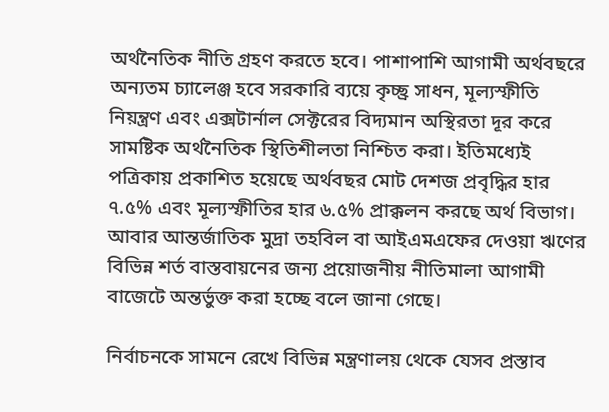অর্থনৈতিক নীতি গ্রহণ করতে হবে। পাশাপাশি আগামী অর্থবছরে অন্যতম চ্যালেঞ্জ হবে সরকারি ব্যয়ে কৃচ্ছ্র সাধন, মূল্যস্ফীতি নিয়ন্ত্রণ এবং এক্সটার্নাল সেক্টরের বিদ্যমান অস্থিরতা দূর করে সামষ্টিক অর্থনৈতিক স্থিতিশীলতা নিশ্চিত করা। ইতিমধ্যেই পত্রিকায় প্রকাশিত হয়েছে অর্থবছর মোট দেশজ প্রবৃদ্ধির হার ৭.৫% এবং মূল্যস্ফীতির হার ৬.৫% প্রাক্কলন করছে অর্থ বিভাগ। আবার আন্তর্জাতিক মুদ্রা তহবিল বা আইএমএফের দেওয়া ঋণের বিভিন্ন শর্ত বাস্তবায়নের জন্য প্রয়োজনীয় নীতিমালা আগামী বাজেটে অন্তর্ভুক্ত করা হচ্ছে বলে জানা গেছে।

নির্বাচনকে সামনে রেখে বিভিন্ন মন্ত্রণালয় থেকে যেসব প্রস্তাব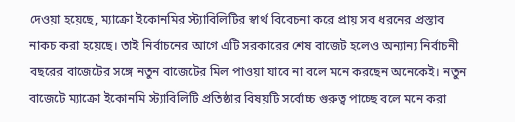দেওয়া হয়েছে, ম্যাক্রো ইকোনমির স্ট্যাবিলিটির স্বার্থ বিবেচনা করে প্রায় সব ধরনের প্রস্তাব নাকচ করা হয়েছে। তাই নির্বাচনের আগে এটি সরকারের শেষ বাজেট হলেও অন্যান্য নির্বাচনী বছরের বাজেটের সঙ্গে নতুন বাজেটের মিল পাওয়া যাবে না বলে মনে করছেন অনেকেই। নতুন বাজেটে ম্যাক্রো ইকোনমি স্ট্যাবিলিটি প্রতিষ্ঠার বিষয়টি সর্বোচ্চ গুরুত্ব পাচ্ছে বলে মনে করা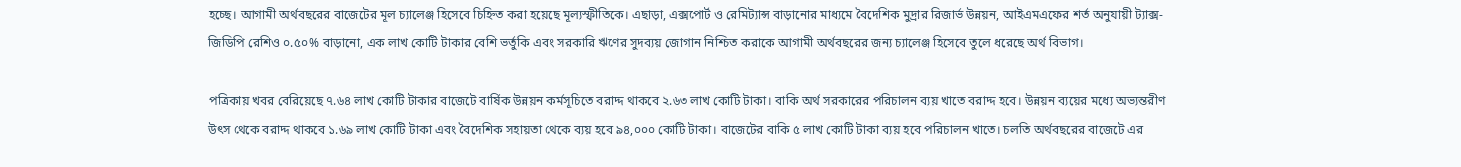হচ্ছে। আগামী অর্থবছরের বাজেটের মূল চ্যালেঞ্জ হিসেবে চিহ্নিত করা হয়েছে মূল্যস্ফীতিকে। এছাড়া, এক্সপোর্ট ও রেমিট্যান্স বাড়ানোর মাধ্যমে বৈদেশিক মুদ্রার রিজার্ভ উন্নয়ন, আইএমএফের শর্ত অনুযায়ী ট্যাক্স-জিডিপি রেশিও ০.৫০% বাড়ানো, এক লাখ কোটি টাকার বেশি ভর্তুকি এবং সরকারি ঋণের সুদব্যয় জোগান নিশ্চিত করাকে আগামী অর্থবছরের জন্য চ্যালেঞ্জ হিসেবে তুলে ধরেছে অর্থ বিভাগ।

পত্রিকায় খবর বেরিয়েছে ৭.৬৪ লাখ কোটি টাকার বাজেটে বার্ষিক উন্নয়ন কর্মসূচিতে বরাদ্দ থাকবে ২.৬৩ লাখ কোটি টাকা। বাকি অর্থ সরকারের পরিচালন ব্যয় খাতে বরাদ্দ হবে। উন্নয়ন ব্যয়ের মধ্যে অভ্যন্তরীণ উৎস থেকে বরাদ্দ থাকবে ১.৬৯ লাখ কোটি টাকা এবং বৈদেশিক সহায়তা থেকে ব্যয় হবে ৯৪,০০০ কোটি টাকা। বাজেটের বাকি ৫ লাখ কোটি টাকা ব্যয় হবে পরিচালন খাতে। চলতি অর্থবছরের বাজেটে এর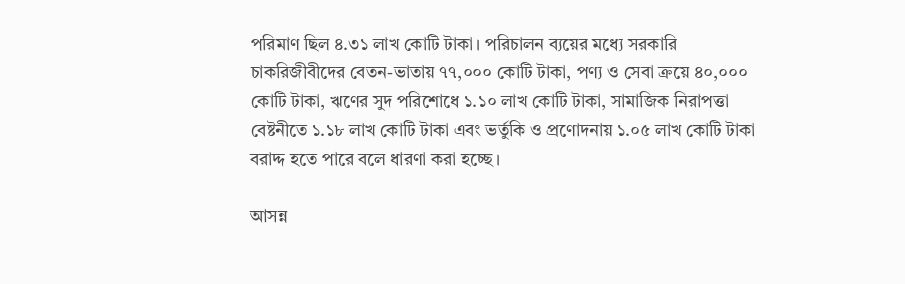পরিমাণ ছিল ৪.৩১ লাখ কোটি টাকা। পরিচালন ব্যয়ের মধ্যে সরকারি চাকরিজীবীদের বেতন-ভাতায় ৭৭,০০০ কোটি টাকা, পণ্য ও সেবা ক্রয়ে ৪০,০০০ কোটি টাকা, ঋণের সুদ পরিশোধে ১.১০ লাখ কোটি টাকা, সামাজিক নিরাপত্তা বেষ্টনীতে ১.১৮ লাখ কোটি টাকা এবং ভর্তুকি ও প্রণোদনায় ১.০৫ লাখ কোটি টাকা বরাদ্দ হতে পারে বলে ধারণা করা হচ্ছে।

আসন্ন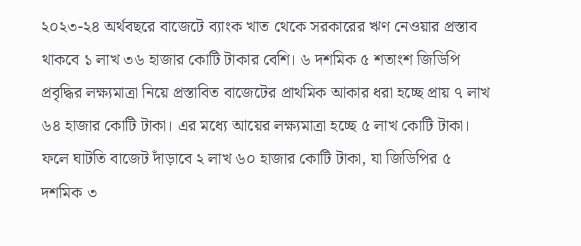২০২৩-২৪ অর্থবছরে বাজেটে ব্যাংক খাত থেকে সরকারের ঋণ নেওয়ার প্রস্তাব থাকবে ১ লাখ ৩৬ হাজার কোটি টাকার বেশি। ৬ দশমিক ৫ শতাংশ জিডিপি প্রবৃদ্ধির লক্ষ্যমাত্রা নিয়ে প্রস্তাবিত বাজেটের প্রাথমিক আকার ধরা হচ্ছে প্রায় ৭ লাখ ৬৪ হাজার কোটি টাকা। এর মধ্যে আয়ের লক্ষ্যমাত্রা হচ্ছে ৫ লাখ কোটি টাকা। ফলে ঘাটতি বাজেট দাঁড়াবে ২ লাখ ৬০ হাজার কোটি টাকা, যা জিডিপির ৫ দশমিক ৩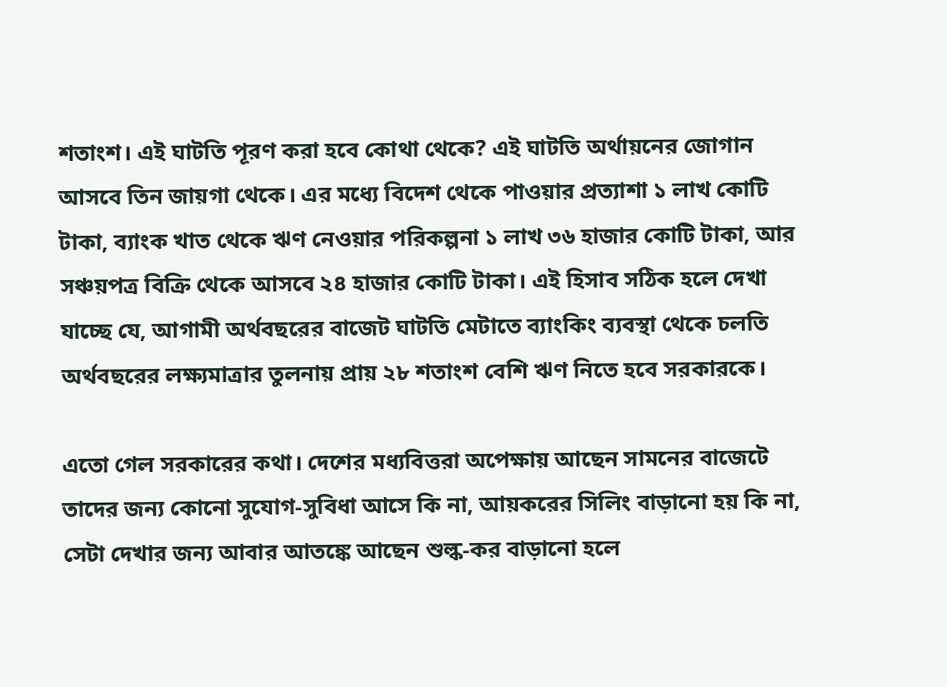শতাংশ। এই ঘাটতি পূরণ করা হবে কোথা থেকে? এই ঘাটতি অর্থায়নের জোগান আসবে তিন জায়গা থেকে। এর মধ্যে বিদেশ থেকে পাওয়ার প্রত্যাশা ১ লাখ কোটি টাকা, ব্যাংক খাত থেকে ঋণ নেওয়ার পরিকল্পনা ১ লাখ ৩৬ হাজার কোটি টাকা, আর সঞ্চয়পত্র বিক্রি থেকে আসবে ২৪ হাজার কোটি টাকা। এই হিসাব সঠিক হলে দেখা যাচ্ছে যে, আগামী অর্থবছরের বাজেট ঘাটতি মেটাতে ব্যাংকিং ব্যবস্থা থেকে চলতি অর্থবছরের লক্ষ্যমাত্রার তুলনায় প্রায় ২৮ শতাংশ বেশি ঋণ নিতে হবে সরকারকে।

এতো গেল সরকারের কথা। দেশের মধ্যবিত্তরা অপেক্ষায় আছেন সামনের বাজেটে তাদের জন্য কোনো সুযোগ-সুবিধা আসে কি না, আয়করের সিলিং বাড়ানো হয় কি না, সেটা দেখার জন্য আবার আতঙ্কে আছেন শুল্ক-কর বাড়ানো হলে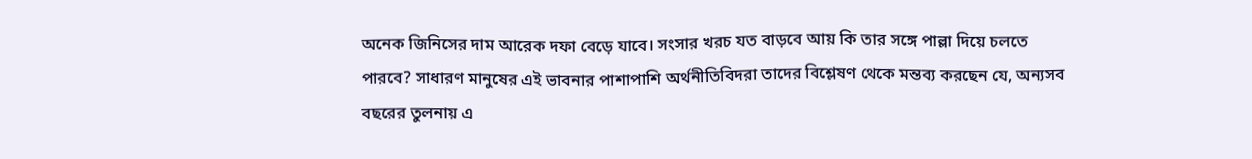অনেক জিনিসের দাম আরেক দফা বেড়ে যাবে। সংসার খরচ যত বাড়বে আয় কি তার সঙ্গে পাল্লা দিয়ে চলতে পারবে? সাধারণ মানুষের এই ভাবনার পাশাপাশি অর্থনীতিবিদরা তাদের বিশ্লেষণ থেকে মন্তব্য করছেন যে, অন্যসব বছরের তুলনায় এ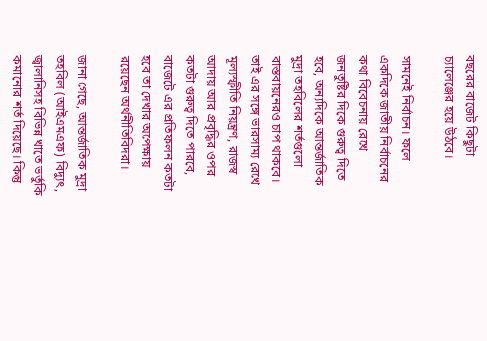বছরের বাজেট কিছুটা চ্যালেঞ্জের হয়ে উঠবে।

সামনেই নির্বাচন। ফলে একদিকে জাতীয় নির্বাচনের কথা বিবেচনায় রেখে জনতুষ্টির দিকে গুরুত্ব দিতে হবে, অন্যদিকে আন্তর্জাতিক মুদ্রা তহবিলের শর্তগুলো বাস্তবায়নেরও চাপ থাকবে। তাই এর সঙ্গে ভারসাম্য রেখে মূল্যস্ফীতি নিয়ন্ত্রণ, রাজস্ব আদায় আর প্রবৃদ্ধির ওপর কতটা গুরুত্ব দিতে পারবে, বাজেটে এর প্রতিফলন কতটা হবে তা দেখার অপেক্ষায় রয়েছেন অর্থনীতিবিদরা।

জানা গেছে, আন্তর্জাতিক মুদ্রা তহবিল (আইএমএফ) বিদ্যুৎ, জ্বালানিসহ বিভিন্ন খাতে ভর্তুকি কমানোর শর্ত দিয়েছে। কিন্তু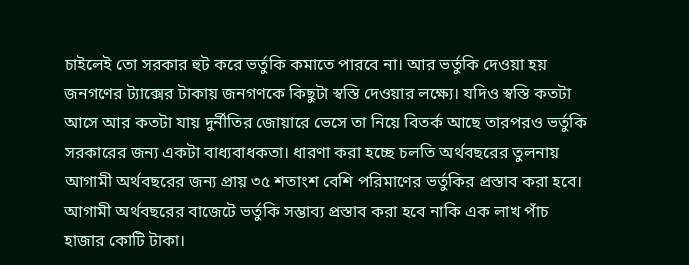চাইলেই তো সরকার হুট করে ভর্তুকি কমাতে পারবে না। আর ভর্তুকি দেওয়া হয় জনগণের ট্যাক্সের টাকায় জনগণকে কিছুটা স্বস্তি দেওয়ার লক্ষ্যে। যদিও স্বস্তি কতটা আসে আর কতটা যায় দুর্নীতির জোয়ারে ভেসে তা নিয়ে বিতর্ক আছে তারপরও ভর্তুকি সরকারের জন্য একটা বাধ্যবাধকতা। ধারণা করা হচ্ছে চলতি অর্থবছরের তুলনায় আগামী অর্থবছরের জন্য প্রায় ৩৫ শতাংশ বেশি পরিমাণের ভর্তুকির প্রস্তাব করা হবে। আগামী অর্থবছরের বাজেটে ভর্তুকি সম্ভাব্য প্রস্তাব করা হবে নাকি এক লাখ পাঁচ হাজার কোটি টাকা।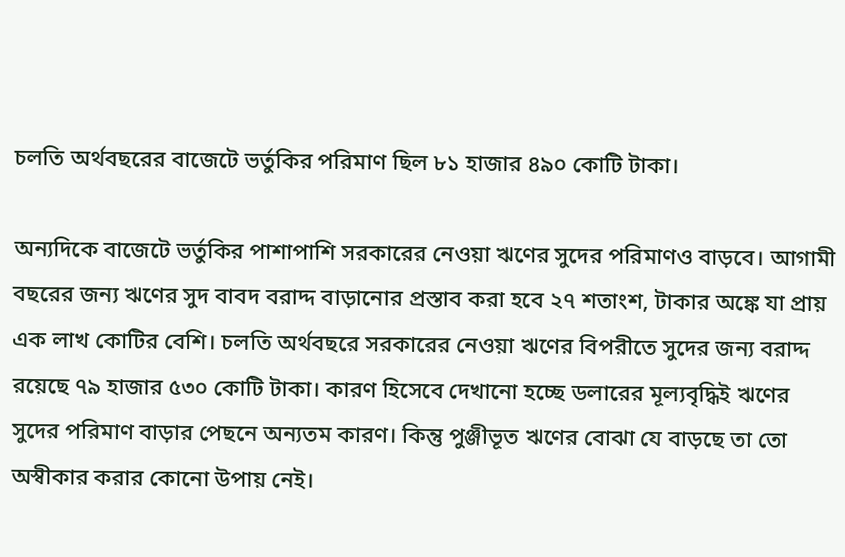চলতি অর্থবছরের বাজেটে ভর্তুকির পরিমাণ ছিল ৮১ হাজার ৪৯০ কোটি টাকা।

অন্যদিকে বাজেটে ভর্তুকির পাশাপাশি সরকারের নেওয়া ঋণের সুদের পরিমাণও বাড়বে। আগামী বছরের জন্য ঋণের সুদ বাবদ বরাদ্দ বাড়ানোর প্রস্তাব করা হবে ২৭ শতাংশ, টাকার অঙ্কে যা প্রায় এক লাখ কোটির বেশি। চলতি অর্থবছরে সরকারের নেওয়া ঋণের বিপরীতে সুদের জন্য বরাদ্দ রয়েছে ৭৯ হাজার ৫৩০ কোটি টাকা। কারণ হিসেবে দেখানো হচ্ছে ডলারের মূল্যবৃদ্ধিই ঋণের সুদের পরিমাণ বাড়ার পেছনে অন্যতম কারণ। কিন্তু পুঞ্জীভূত ঋণের বোঝা যে বাড়ছে তা তো অস্বীকার করার কোনো উপায় নেই।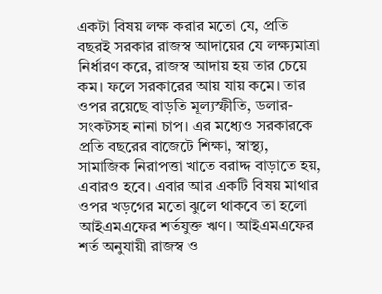একটা বিষয় লক্ষ করার মতো যে, প্রতি বছরই সরকার রাজস্ব আদায়ের যে লক্ষ্যমাত্রা নির্ধারণ করে, রাজস্ব আদায় হয় তার চেয়ে কম। ফলে সরকারের আয় যায় কমে। তার ওপর রয়েছে বাড়তি মূল্যস্ফীতি, ডলার-সংকটসহ নানা চাপ। এর মধ্যেও সরকারকে প্রতি বছরের বাজেটে শিক্ষা, স্বাস্থ্য, সামাজিক নিরাপত্তা খাতে বরাদ্দ বাড়াতে হয়, এবারও হবে। এবার আর একটি বিষয় মাথার ওপর খড়গের মতো ঝুলে থাকবে তা হলো আইএমএফের শর্তযুক্ত ঋণ। আইএমএফের শর্ত অনুযায়ী রাজস্ব ও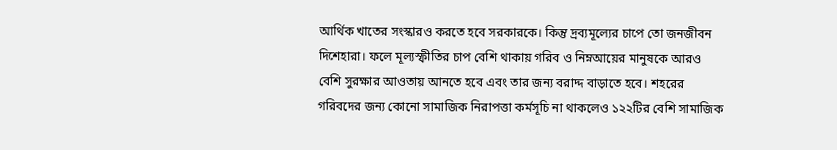আর্থিক খাতের সংস্কারও করতে হবে সরকারকে। কিন্তু দ্রব্যমূল্যের চাপে তো জনজীবন দিশেহারা। ফলে মূল্যস্ফীতির চাপ বেশি থাকায় গরিব ও নিম্নআয়ের মানুষকে আরও বেশি সুরক্ষার আওতায় আনতে হবে এবং তার জন্য বরাদ্দ বাড়াতে হবে। শহরের গরিবদের জন্য কোনো সামাজিক নিরাপত্তা কর্মসূচি না থাকলেও ১২২টির বেশি সামাজিক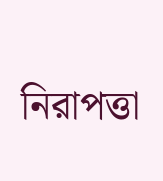নিরাপত্তা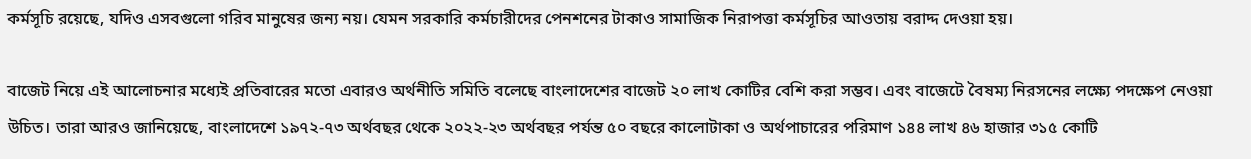কর্মসূচি রয়েছে, যদিও এসবগুলো গরিব মানুষের জন্য নয়। যেমন সরকারি কর্মচারীদের পেনশনের টাকাও সামাজিক নিরাপত্তা কর্মসূচির আওতায় বরাদ্দ দেওয়া হয়।

বাজেট নিয়ে এই আলোচনার মধ্যেই প্রতিবারের মতো এবারও অর্থনীতি সমিতি বলেছে বাংলাদেশের বাজেট ২০ লাখ কোটির বেশি করা সম্ভব। এবং বাজেটে বৈষম্য নিরসনের লক্ষ্যে পদক্ষেপ নেওয়া উচিত। তারা আরও জানিয়েছে, বাংলাদেশে ১৯৭২-৭৩ অর্থবছর থেকে ২০২২-২৩ অর্থবছর পর্যন্ত ৫০ বছরে কালোটাকা ও অর্থপাচারের পরিমাণ ১৪৪ লাখ ৪৬ হাজার ৩১৫ কোটি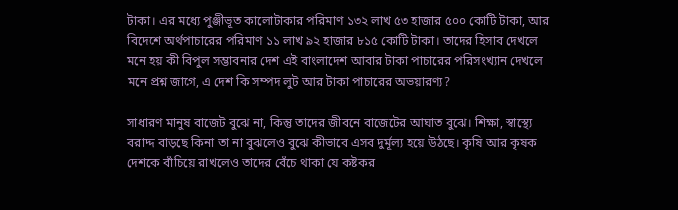টাকা। এর মধ্যে পুঞ্জীভূত কালোটাকার পরিমাণ ১৩২ লাখ ৫৩ হাজার ৫০০ কোটি টাকা, আর বিদেশে অর্থপাচারের পরিমাণ ১১ লাখ ৯২ হাজার ৮১৫ কোটি টাকা। তাদের হিসাব দেখলে মনে হয় কী বিপুল সম্ভাবনার দেশ এই বাংলাদেশ আবার টাকা পাচারের পরিসংখ্যান দেখলে মনে প্রশ্ন জাগে, এ দেশ কি সম্পদ লুট আর টাকা পাচারের অভয়ারণ্য?

সাধারণ মানুষ বাজেট বুঝে না, কিন্তু তাদের জীবনে বাজেটের আঘাত বুঝে। শিক্ষা, স্বাস্থ্যে বরাদ্দ বাড়ছে কিনা তা না বুঝলেও বুঝে কীভাবে এসব দুর্মূল্য হয়ে উঠছে। কৃষি আর কৃষক দেশকে বাঁচিয়ে রাখলেও তাদের বেঁচে থাকা যে কষ্টকর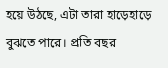হয়ে উঠছে, এটা তারা হাড়েহাড়ে বুঝতে পারে। প্রতি বছর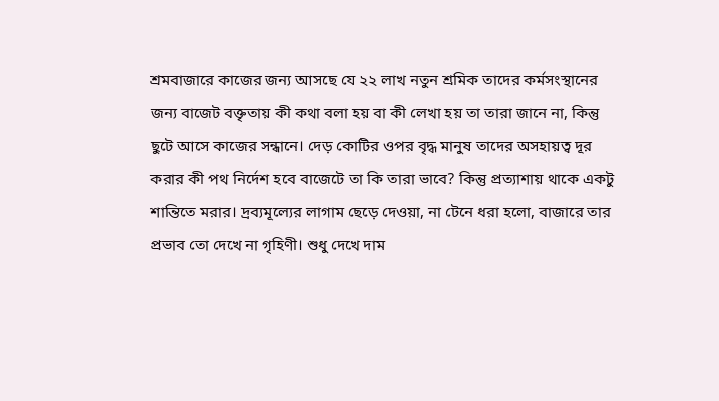শ্রমবাজারে কাজের জন্য আসছে যে ২২ লাখ নতুন শ্রমিক তাদের কর্মসংস্থানের জন্য বাজেট বক্তৃতায় কী কথা বলা হয় বা কী লেখা হয় তা তারা জানে না, কিন্তু ছুটে আসে কাজের সন্ধানে। দেড় কোটির ওপর বৃদ্ধ মানুষ তাদের অসহায়ত্ব দূর করার কী পথ নির্দেশ হবে বাজেটে তা কি তারা ভাবে? কিন্তু প্রত্যাশায় থাকে একটু শান্তিতে মরার। দ্রব্যমূল্যের লাগাম ছেড়ে দেওয়া, না টেনে ধরা হলো, বাজারে তার প্রভাব তো দেখে না গৃহিণী। শুধু দেখে দাম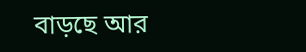বাড়ছে আর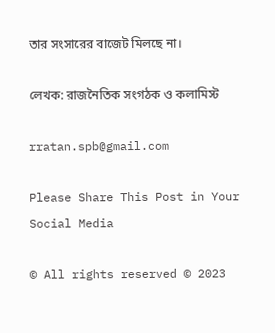তার সংসারের বাজেট মিলছে না।

লেখক: রাজনৈতিক সংগঠক ও কলামিস্ট

rratan.spb@gmail.com

Please Share This Post in Your Social Media

© All rights reserved © 2023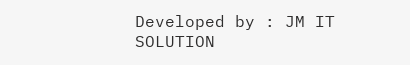Developed by : JM IT SOLUTION